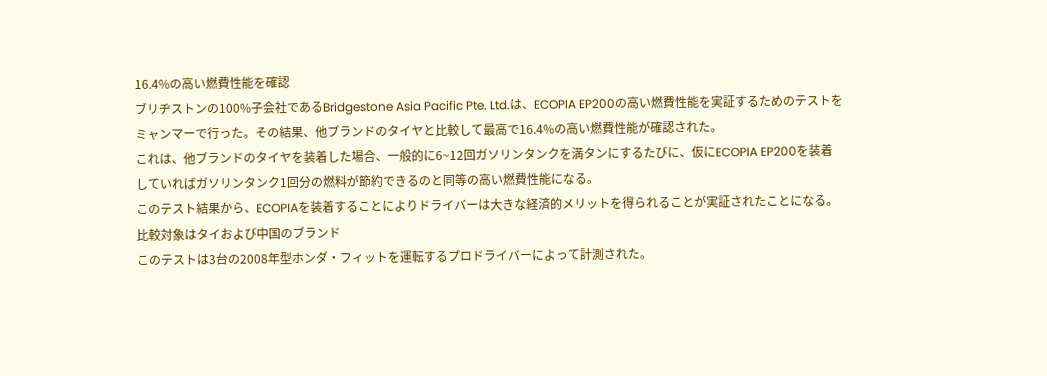16.4%の高い燃費性能を確認
ブリヂストンの100%子会社であるBridgestone Asia Pacific Pte. Ltd.は、ECOPIA EP200の高い燃費性能を実証するためのテストをミャンマーで行った。その結果、他ブランドのタイヤと比較して最高で16.4%の高い燃費性能が確認された。
これは、他ブランドのタイヤを装着した場合、一般的に6~12回ガソリンタンクを満タンにするたびに、仮にECOPIA EP200を装着していればガソリンタンク1回分の燃料が節約できるのと同等の高い燃費性能になる。
このテスト結果から、ECOPIAを装着することによりドライバーは大きな経済的メリットを得られることが実証されたことになる。
比較対象はタイおよび中国のブランド
このテストは3台の2008年型ホンダ・フィットを運転するプロドライバーによって計測された。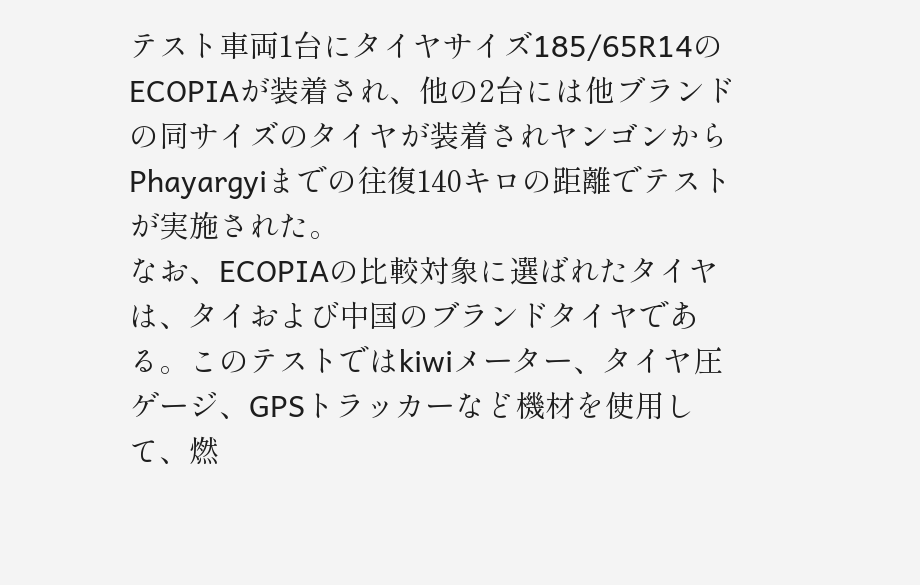テスト車両1台にタイヤサイズ185/65R14のECOPIAが装着され、他の2台には他ブランドの同サイズのタイヤが装着されヤンゴンからPhayargyiまでの往復140キロの距離でテストが実施された。
なお、ECOPIAの比較対象に選ばれたタイヤは、タイおよび中国のブランドタイヤである。このテストではkiwiメーター、タイヤ圧ゲージ、GPSトラッカーなど機材を使用して、燃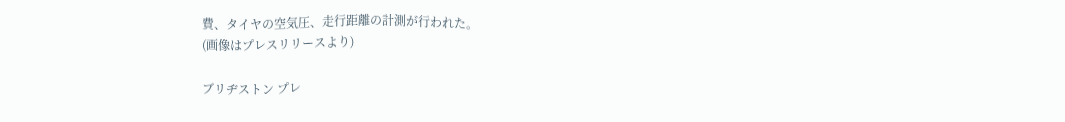費、タイヤの空気圧、走行距離の計測が行われた。
(画像はプレスリリースより)

ブリヂストン プレ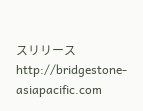スリリース
http://bridgestone-asiapacific.com